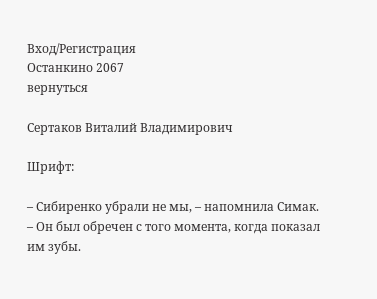Вход/Регистрация
Останкино 2067
вернуться

Сертаков Виталий Владимирович

Шрифт:

– Сибиренко убрали не мы, – напомнила Симак. – Он был обречен с того момента, когда показал им зубы.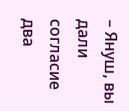– Януш, вы дали согласие два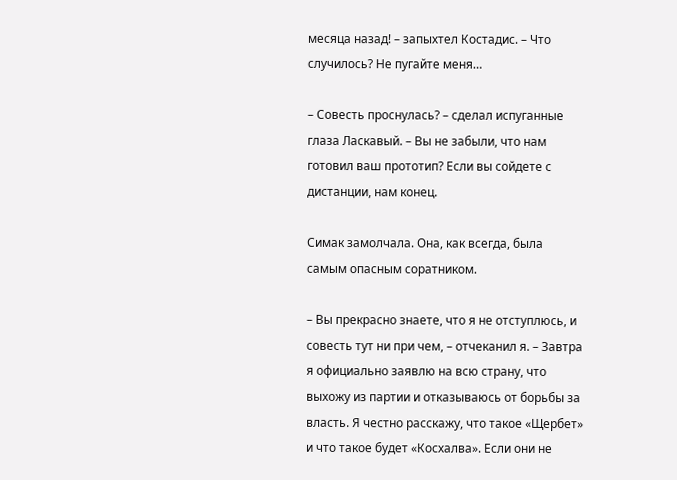месяца назад! – запыхтел Костадис. – Что случилось? Не пугайте меня…

– Совесть проснулась? – сделал испуганные глаза Ласкавый. – Вы не забыли, что нам готовил ваш прототип? Если вы сойдете с дистанции, нам конец.

Симак замолчала. Она, как всегда, была самым опасным соратником.

– Вы прекрасно знаете, что я не отступлюсь, и совесть тут ни при чем, – отчеканил я. – Завтра я официально заявлю на всю страну, что выхожу из партии и отказываюсь от борьбы за власть. Я честно расскажу, что такое «Щербет» и что такое будет «Косхалва». Если они не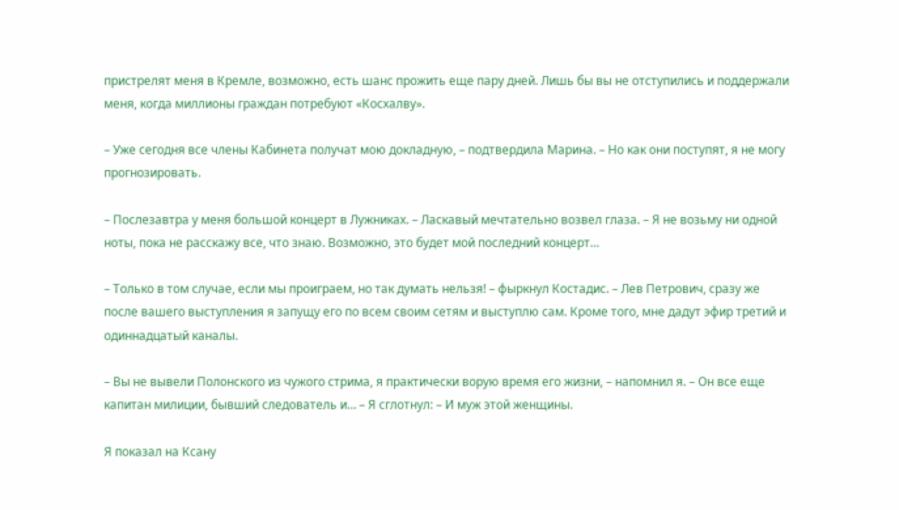пристрелят меня в Кремле, возможно, есть шанс прожить еще пару дней. Лишь бы вы не отступились и поддержали меня, когда миллионы граждан потребуют «Косхалву».

– Уже сегодня все члены Кабинета получат мою докладную, – подтвердила Марина. – Но как они поступят, я не могу прогнозировать.

– Послезавтра у меня большой концерт в Лужниках. – Ласкавый мечтательно возвел глаза. – Я не возьму ни одной ноты, пока не расскажу все, что знаю. Возможно, это будет мой последний концерт…

– Только в том случае, если мы проиграем, но так думать нельзя! – фыркнул Костадис. – Лев Петрович, сразу же после вашего выступления я запущу его по всем своим сетям и выступлю сам. Кроме того, мне дадут эфир третий и одиннадцатый каналы.

– Вы не вывели Полонского из чужого стрима, я практически ворую время его жизни, – напомнил я. – Он все еще капитан милиции, бывший следователь и… – Я сглотнул: – И муж этой женщины.

Я показал на Ксану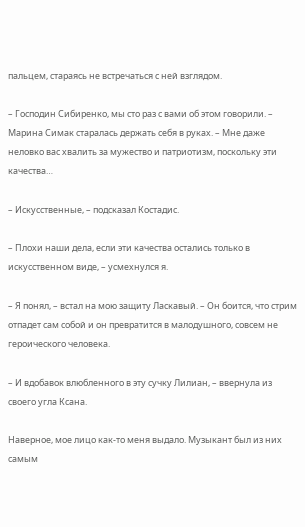пальцем, стараясь не встречаться с ней взглядом.

– Господин Сибиренко, мы сто раз с вами об этом говорили. – Марина Симак старалась держать себя в руках. – Мне даже неловко вас хвалить за мужество и патриотизм, поскольку эти качества…

– Искусственные, – подсказал Костадис.

– Плохи наши дела, если эти качества остались только в искусственном виде, – усмехнулся я.

– Я понял, – встал на мою защиту Ласкавый. – Он боится, что стрим отпадет сам собой и он превратится в малодушного, совсем не героического человека.

– И вдобавок влюбленного в эту сучку Лилиан, – ввернула из своего угла Ксана.

Наверное, мое лицо как-то меня выдало. Музыкант был из них самым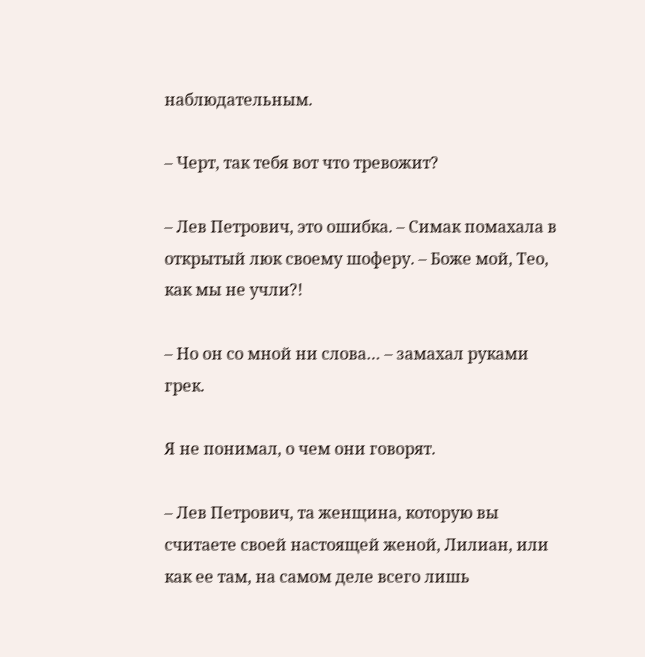наблюдательным.

– Черт, так тебя вот что тревожит?

– Лев Петрович, это ошибка. – Симак помахала в открытый люк своему шоферу. – Боже мой, Тео, как мы не учли?!

– Но он со мной ни слова… – замахал руками грек.

Я не понимал, о чем они говорят.

– Лев Петрович, та женщина, которую вы считаете своей настоящей женой, Лилиан, или как ее там, на самом деле всего лишь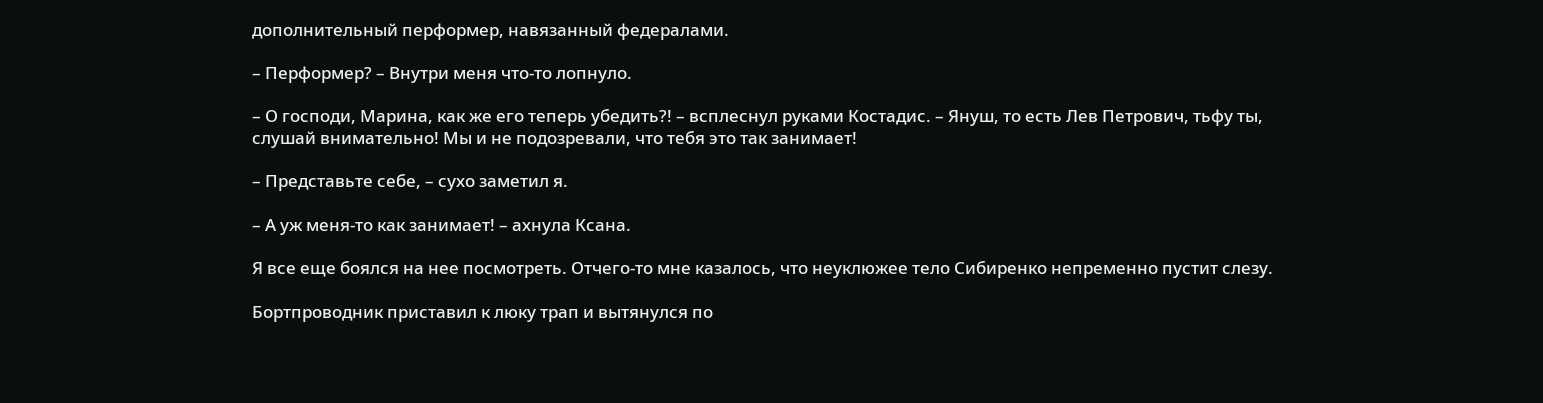дополнительный перформер, навязанный федералами.

– Перформер? – Внутри меня что-то лопнуло.

– О господи, Марина, как же его теперь убедить?! – всплеснул руками Костадис. – Януш, то есть Лев Петрович, тьфу ты, слушай внимательно! Мы и не подозревали, что тебя это так занимает!

– Представьте себе, – сухо заметил я.

– А уж меня-то как занимает! – ахнула Ксана.

Я все еще боялся на нее посмотреть. Отчего-то мне казалось, что неуклюжее тело Сибиренко непременно пустит слезу.

Бортпроводник приставил к люку трап и вытянулся по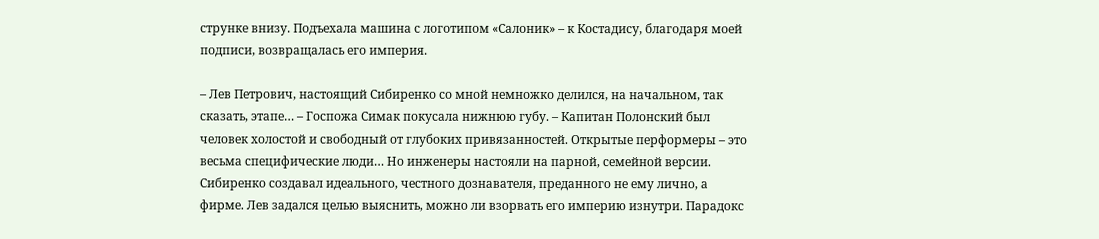струнке внизу. Подъехала машина с логотипом «Салоник» – к Костадису, благодаря моей подписи, возвращалась его империя.

– Лев Петрович, настоящий Сибиренко со мной немножко делился, на начальном, так сказать, этапе… – Госпожа Симак покусала нижнюю губу. – Капитан Полонский был человек холостой и свободный от глубоких привязанностей. Открытые перформеры – это весьма специфические люди… Но инженеры настояли на парной, семейной версии. Сибиренко создавал идеального, честного дознавателя, преданного не ему лично, а фирме. Лев задался целью выяснить, можно ли взорвать его империю изнутри. Парадокс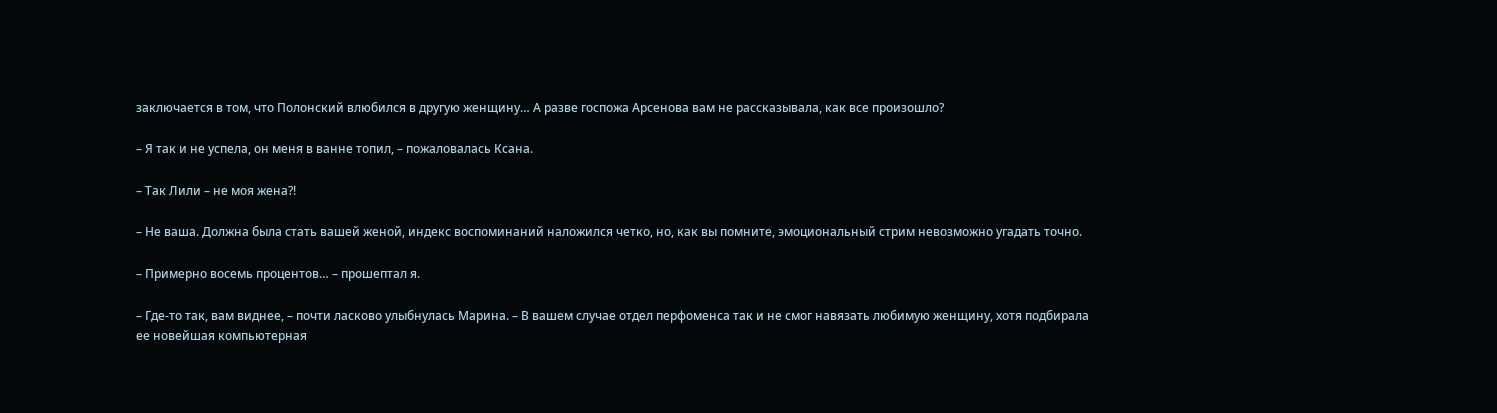заключается в том, что Полонский влюбился в другую женщину… А разве госпожа Арсенова вам не рассказывала, как все произошло?

– Я так и не успела, он меня в ванне топил, – пожаловалась Ксана.

– Так Лили – не моя жена?!

– Не ваша. Должна была стать вашей женой, индекс воспоминаний наложился четко, но, как вы помните, эмоциональный стрим невозможно угадать точно.

– Примерно восемь процентов… – прошептал я.

– Где-то так, вам виднее, – почти ласково улыбнулась Марина. – В вашем случае отдел перфоменса так и не смог навязать любимую женщину, хотя подбирала ее новейшая компьютерная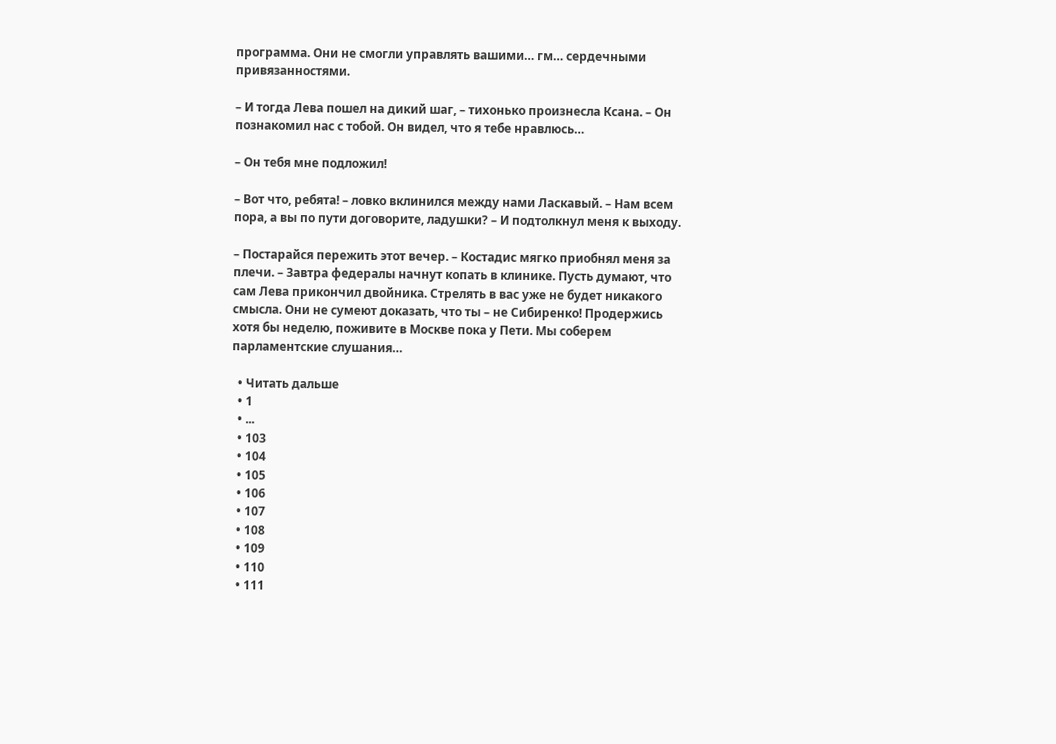программа. Они не смогли управлять вашими… гм… сердечными привязанностями.

– И тогда Лева пошел на дикий шаг, – тихонько произнесла Ксана. – Он познакомил нас с тобой. Он видел, что я тебе нравлюсь…

– Он тебя мне подложил!

– Вот что, ребята! – ловко вклинился между нами Ласкавый. – Нам всем пора, а вы по пути договорите, ладушки? – И подтолкнул меня к выходу.

– Постарайся пережить этот вечер. – Костадис мягко приобнял меня за плечи. – Завтра федералы начнут копать в клинике. Пусть думают, что сам Лева прикончил двойника. Стрелять в вас уже не будет никакого смысла. Они не сумеют доказать, что ты – не Сибиренко! Продержись хотя бы неделю, поживите в Москве пока у Пети. Мы соберем парламентские слушания…

  • Читать дальше
  • 1
  • ...
  • 103
  • 104
  • 105
  • 106
  • 107
  • 108
  • 109
  • 110
  • 111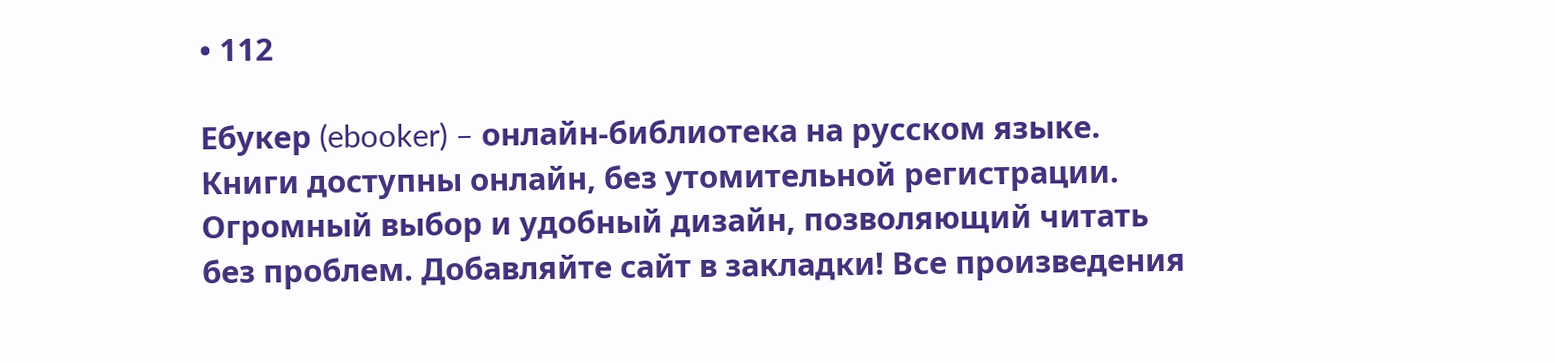• 112

Ебукер (ebooker) – онлайн-библиотека на русском языке. Книги доступны онлайн, без утомительной регистрации. Огромный выбор и удобный дизайн, позволяющий читать без проблем. Добавляйте сайт в закладки! Все произведения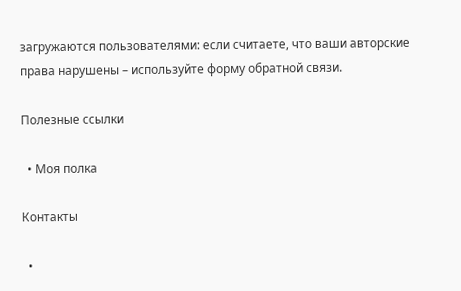загружаются пользователями: если считаете, что ваши авторские права нарушены – используйте форму обратной связи.

Полезные ссылки

  • Моя полка

Контакты

  •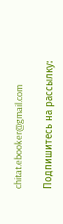chitat.ebooker@gmail.com

Подпишитесь на рассылку: